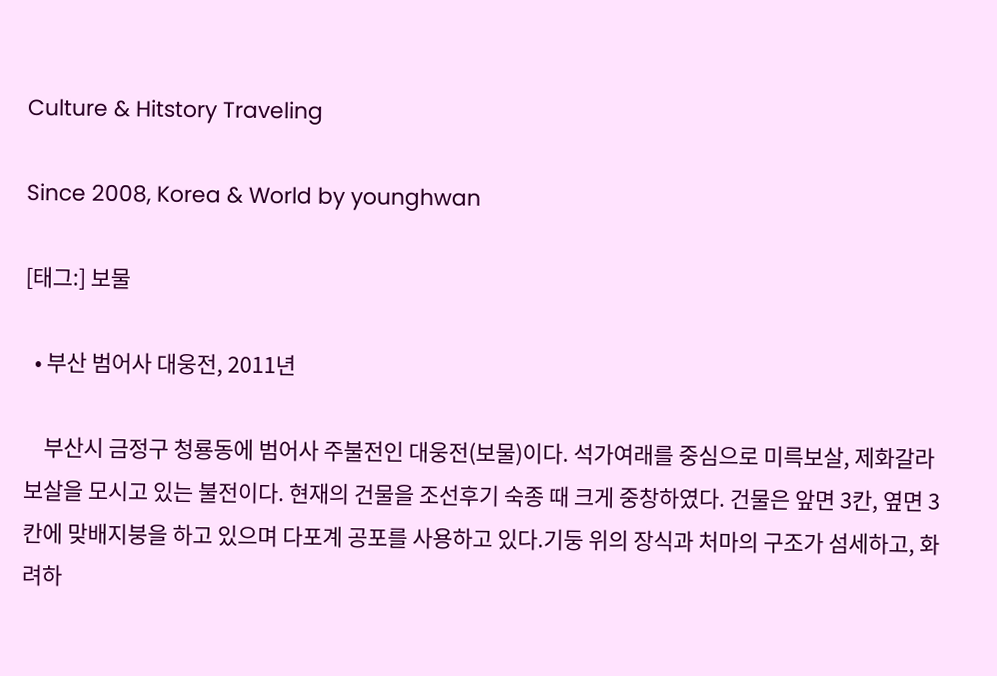Culture & Hitstory Traveling

Since 2008, Korea & World by younghwan

[태그:] 보물

  • 부산 범어사 대웅전, 2011년

    부산시 금정구 청룡동에 범어사 주불전인 대웅전(보물)이다. 석가여래를 중심으로 미륵보살, 제화갈라보살을 모시고 있는 불전이다. 현재의 건물을 조선후기 숙종 때 크게 중창하였다. 건물은 앞면 3칸, 옆면 3칸에 맞배지붕을 하고 있으며 다포계 공포를 사용하고 있다.기둥 위의 장식과 처마의 구조가 섬세하고, 화려하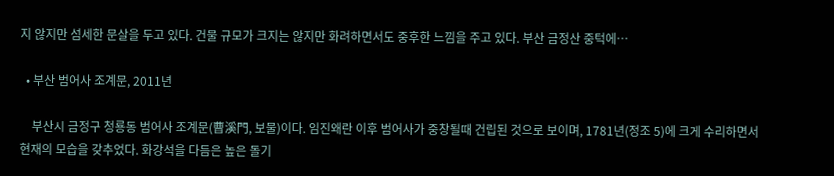지 않지만 섬세한 문살을 두고 있다. 건물 규모가 크지는 않지만 화려하면서도 중후한 느낌을 주고 있다. 부산 금정산 중턱에…

  • 부산 범어사 조계문, 2011년

    부산시 금정구 청룡동 범어사 조계문(曹溪門, 보물)이다. 임진왜란 이후 범어사가 중창될때 건립된 것으로 보이며, 1781년(정조 5)에 크게 수리하면서 현재의 모습을 갖추었다. 화강석을 다듬은 높은 돌기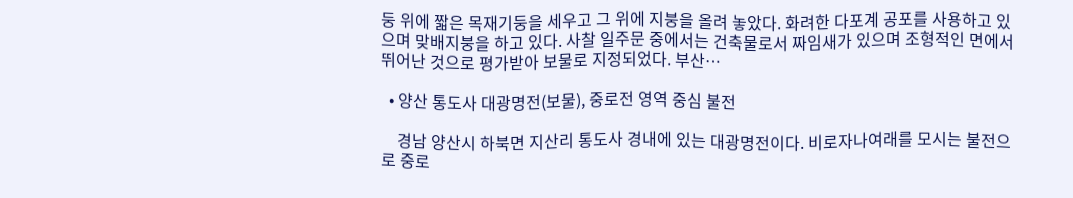둥 위에 짧은 목재기둥을 세우고 그 위에 지붕을 올려 놓았다. 화려한 다포계 공포를 사용하고 있으며 맞배지붕을 하고 있다. 사찰 일주문 중에서는 건축물로서 짜임새가 있으며 조형적인 면에서 뛰어난 것으로 평가받아 보물로 지정되었다. 부산…

  • 양산 통도사 대광명전(보물), 중로전 영역 중심 불전

    경남 양산시 하북면 지산리 통도사 경내에 있는 대광명전이다. 비로자나여래를 모시는 불전으로 중로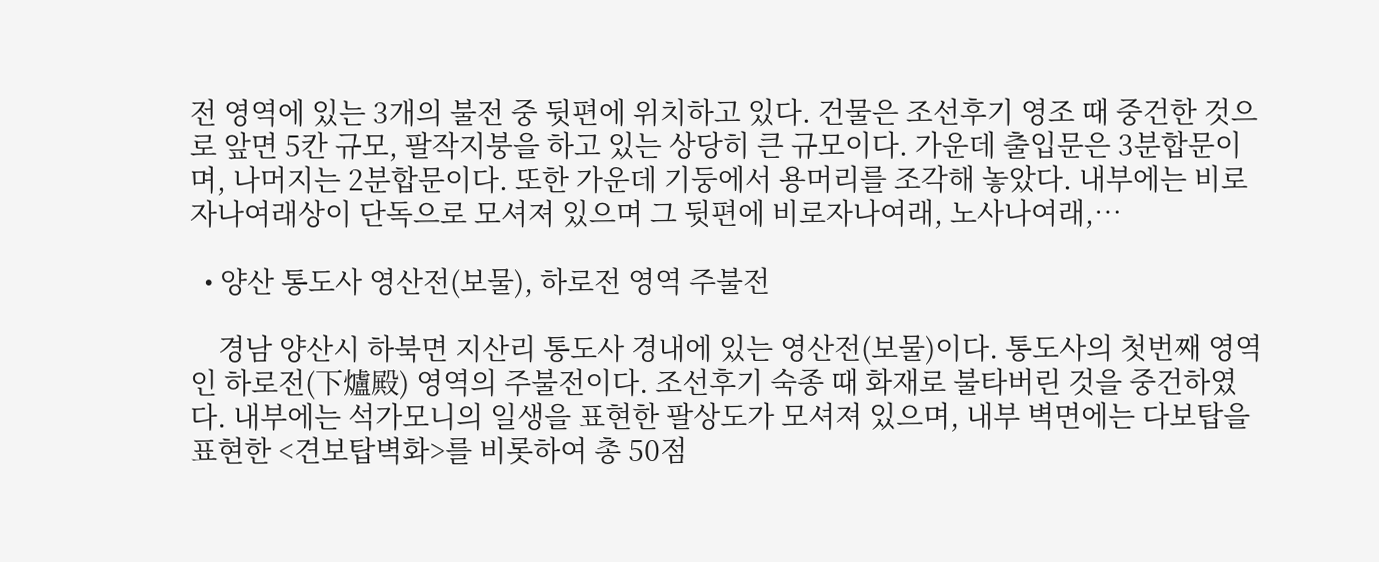전 영역에 있는 3개의 불전 중 뒷편에 위치하고 있다. 건물은 조선후기 영조 때 중건한 것으로 앞면 5칸 규모, 팔작지붕을 하고 있는 상당히 큰 규모이다. 가운데 출입문은 3분합문이며, 나머지는 2분합문이다. 또한 가운데 기둥에서 용머리를 조각해 놓았다. 내부에는 비로자나여래상이 단독으로 모셔져 있으며 그 뒷편에 비로자나여래, 노사나여래,…

  • 양산 통도사 영산전(보물), 하로전 영역 주불전

    경남 양산시 하북면 지산리 통도사 경내에 있는 영산전(보물)이다. 통도사의 첫번째 영역인 하로전(下爐殿) 영역의 주불전이다. 조선후기 숙종 때 화재로 불타버린 것을 중건하였다. 내부에는 석가모니의 일생을 표현한 팔상도가 모셔져 있으며, 내부 벽면에는 다보탑을 표현한 <견보탑벽화>를 비롯하여 총 50점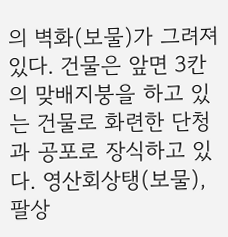의 벽화(보물)가 그려져 있다. 건물은 앞면 3칸의 맞배지붕을 하고 있는 건물로 화련한 단청과 공포로 장식하고 있다. 영산회상탱(보물), 팔상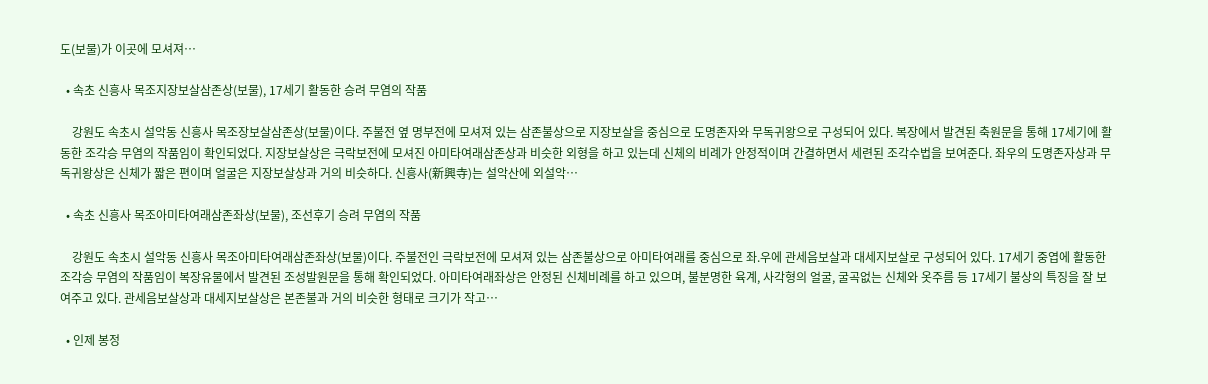도(보물)가 이곳에 모셔져…

  • 속초 신흥사 목조지장보살삼존상(보물), 17세기 활동한 승려 무염의 작품

    강원도 속초시 설악동 신흥사 목조장보살삼존상(보물)이다. 주불전 옆 명부전에 모셔져 있는 삼존불상으로 지장보살을 중심으로 도명존자와 무독귀왕으로 구성되어 있다. 복장에서 발견된 축원문을 통해 17세기에 활동한 조각승 무염의 작품임이 확인되었다. 지장보살상은 극락보전에 모셔진 아미타여래삼존상과 비슷한 외형을 하고 있는데 신체의 비례가 안정적이며 간결하면서 세련된 조각수법을 보여준다. 좌우의 도명존자상과 무독귀왕상은 신체가 짧은 편이며 얼굴은 지장보살상과 거의 비슷하다. 신흥사(新興寺)는 설악산에 외설악…

  • 속초 신흥사 목조아미타여래삼존좌상(보물), 조선후기 승려 무염의 작품

    강원도 속초시 설악동 신흥사 목조아미타여래삼존좌상(보물)이다. 주불전인 극락보전에 모셔져 있는 삼존불상으로 아미타여래를 중심으로 좌.우에 관세음보살과 대세지보살로 구성되어 있다. 17세기 중엽에 활동한 조각승 무염의 작품임이 복장유물에서 발견된 조성발원문을 통해 확인되었다. 아미타여래좌상은 안정된 신체비례를 하고 있으며, 불분명한 육계, 사각형의 얼굴, 굴곡없는 신체와 옷주름 등 17세기 불상의 특징을 잘 보여주고 있다. 관세음보살상과 대세지보살상은 본존불과 거의 비슷한 형태로 크기가 작고…

  • 인제 봉정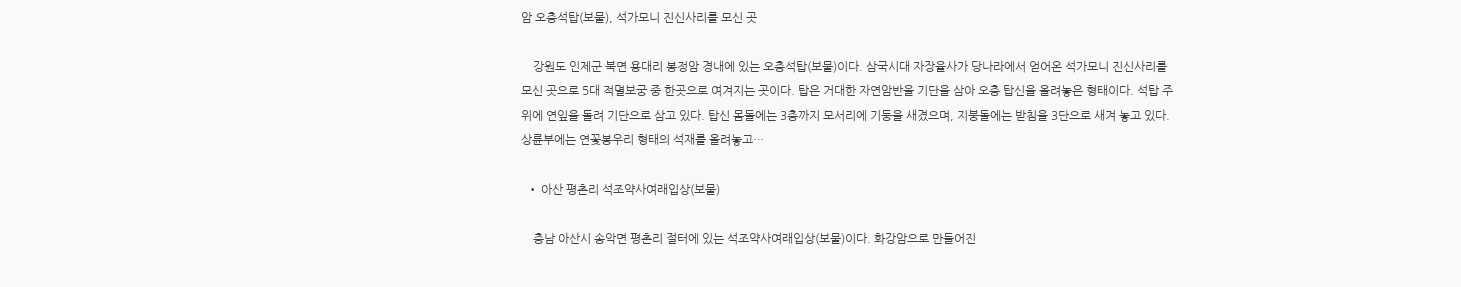암 오층석탑(보물), 석가모니 진신사리를 모신 곳

    강원도 인제군 북면 용대리 봉정암 경내에 있는 오층석탑(보물)이다. 삼국시대 자장율사가 당나라에서 얻어온 석가모니 진신사리를 모신 곳으로 5대 적멸보궁 중 한곳으로 여겨지는 곳이다. 탑은 거대한 자연암반을 기단을 삼아 오층 탑신을 올려놓은 형태이다. 석탑 주위에 연잎을 돌려 기단으로 삼고 있다. 탑신 몸돌에는 3층까지 모서리에 기둥을 새겼으며, 지붕돌에는 받침을 3단으로 새겨 놓고 있다. 상륜부에는 연꽃봉우리 형태의 석재를 올려놓고…

  • 아산 평촌리 석조약사여래입상(보물)

    충남 아산시 송악면 평촌리 절터에 있는 석조약사여래입상(보물)이다. 화강암으로 만들어진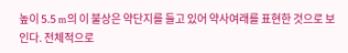높이 5.5 m의 이 불상은 약단지를 들고 있어 약사여래를 표현한 것으로 보인다. 전체적으로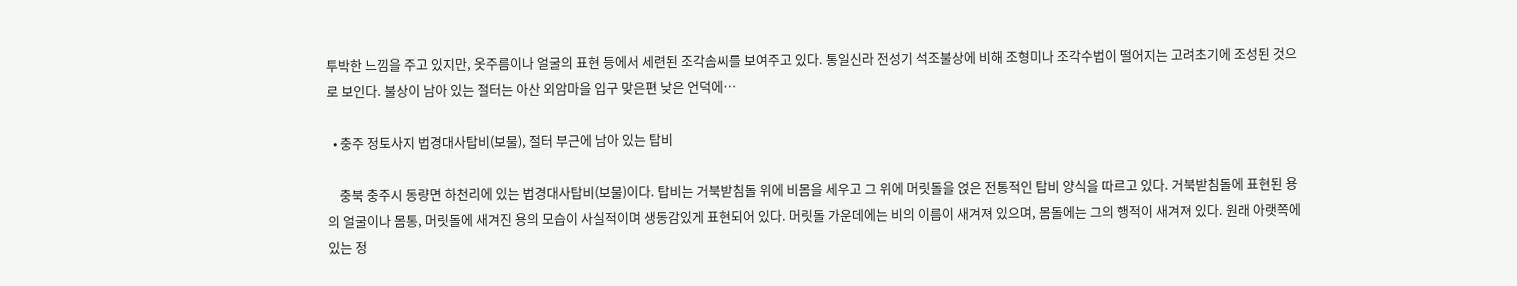투박한 느낌을 주고 있지만, 옷주름이나 얼굴의 표현 등에서 세련된 조각솜씨를 보여주고 있다. 통일신라 전성기 석조불상에 비해 조형미나 조각수법이 떨어지는 고려초기에 조성된 것으로 보인다. 불상이 남아 있는 절터는 아산 외암마을 입구 맞은편 낮은 언덕에…

  • 충주 정토사지 법경대사탑비(보물), 절터 부근에 남아 있는 탑비

    충북 충주시 동량면 하천리에 있는 법경대사탑비(보물)이다. 탑비는 거북받침돌 위에 비몸을 세우고 그 위에 머릿돌을 얹은 전통적인 탑비 양식을 따르고 있다. 거북받침돌에 표현된 용의 얼굴이나 몸통, 머릿돌에 새겨진 용의 모습이 사실적이며 생동감있게 표현되어 있다. 머릿돌 가운데에는 비의 이름이 새겨져 있으며, 몸돌에는 그의 행적이 새겨져 있다. 원래 아랫쪽에 있는 정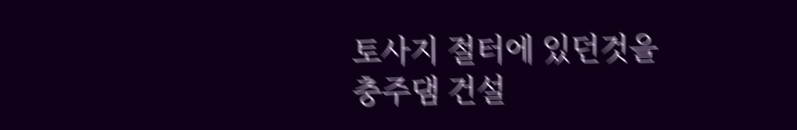토사지 절터에 있던것을 충주댐 건설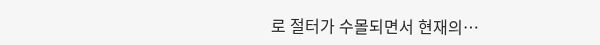로 절터가 수몰되면서 현재의…